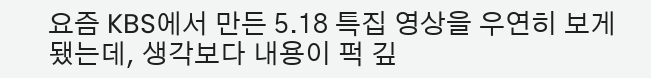요즘 KBS에서 만든 5.18 특집 영상을 우연히 보게 됐는데, 생각보다 내용이 퍽 깊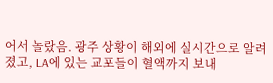어서 놀랐음. 광주 상황이 해외에 실시간으로 알려졌고, LA에 있는 교포들이 혈액까지 보내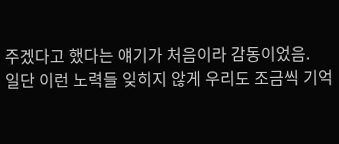주겠다고 했다는 얘기가 처음이라 감동이었음.
일단 이런 노력들 잊히지 않게 우리도 조금씩 기억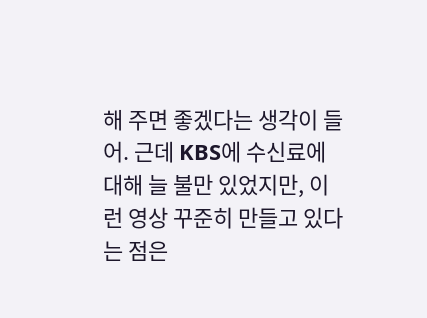해 주면 좋겠다는 생각이 들어. 근데 KBS에 수신료에 대해 늘 불만 있었지만, 이런 영상 꾸준히 만들고 있다는 점은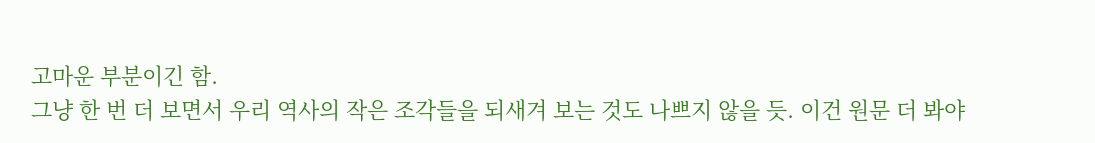고마운 부분이긴 함.
그냥 한 번 더 보면서 우리 역사의 작은 조각들을 되새겨 보는 것도 나쁘지 않을 듯. 이건 원문 더 봐야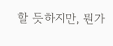할 듯하지만, 뭔가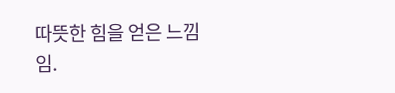따뜻한 힘을 얻은 느낌임.